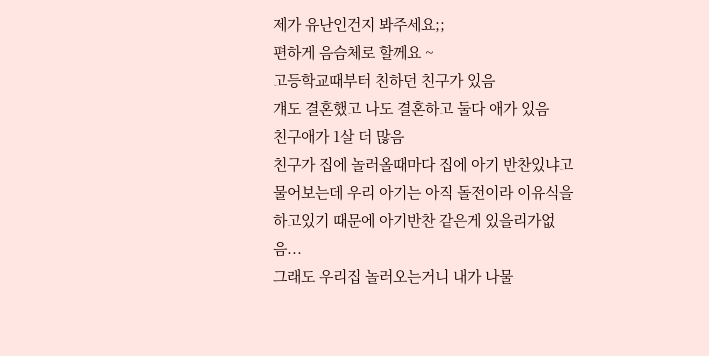제가 유난인건지 봐주세요;;
편하게 음슴체로 할께요 ~
고등학교때부터 친하던 친구가 있음
걔도 결혼했고 나도 결혼하고 둘다 애가 있음
친구애가 1살 더 많음
친구가 집에 놀러올때마다 집에 아기 반찬있냐고 물어보는데 우리 아기는 아직 돌전이라 이유식을 하고있기 때문에 아기반찬 같은게 있을리가없음...
그래도 우리집 놀러오는거니 내가 나물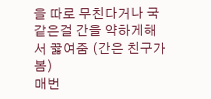을 따로 무친다거나 국같은걸 간을 약하게해서 끓여줌 (간은 친구가 봄)
매번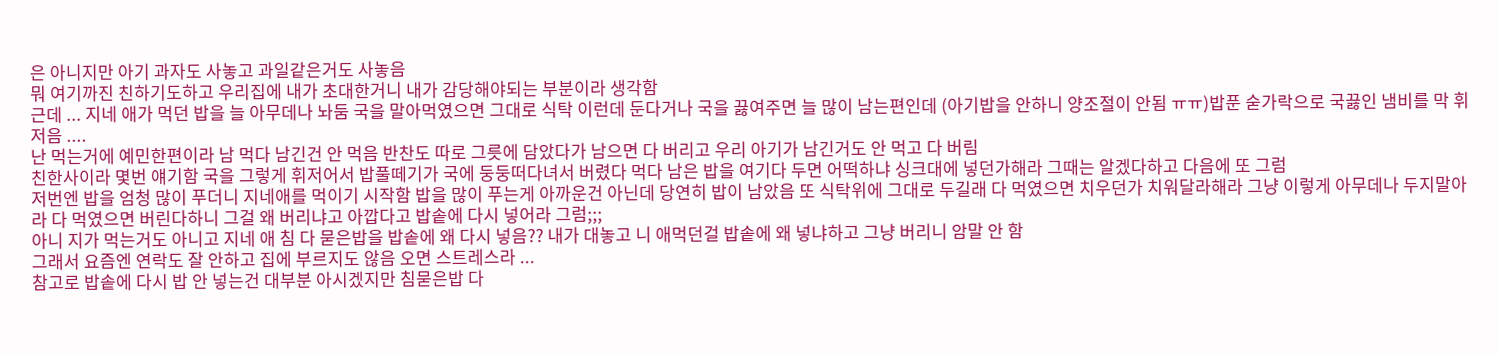은 아니지만 아기 과자도 사놓고 과일같은거도 사놓음
뭐 여기까진 친하기도하고 우리집에 내가 초대한거니 내가 감당해야되는 부분이라 생각함
근데 ... 지네 애가 먹던 밥을 늘 아무데나 놔둠 국을 말아먹였으면 그대로 식탁 이런데 둔다거나 국을 끓여주면 늘 많이 남는편인데 (아기밥을 안하니 양조절이 안됨 ㅠㅠ)밥푼 숟가락으로 국끓인 냄비를 막 휘저음 ....
난 먹는거에 예민한편이라 남 먹다 남긴건 안 먹음 반찬도 따로 그릇에 담았다가 남으면 다 버리고 우리 아기가 남긴거도 안 먹고 다 버림
친한사이라 몇번 얘기함 국을 그렇게 휘저어서 밥풀떼기가 국에 둥둥떠다녀서 버렸다 먹다 남은 밥을 여기다 두면 어떡하냐 싱크대에 넣던가해라 그때는 알겠다하고 다음에 또 그럼
저번엔 밥을 엄청 많이 푸더니 지네애를 먹이기 시작함 밥을 많이 푸는게 아까운건 아닌데 당연히 밥이 남았음 또 식탁위에 그대로 두길래 다 먹였으면 치우던가 치워달라해라 그냥 이렇게 아무데나 두지말아라 다 먹였으면 버린다하니 그걸 왜 버리냐고 아깝다고 밥솥에 다시 넣어라 그럼;;;
아니 지가 먹는거도 아니고 지네 애 침 다 묻은밥을 밥솥에 왜 다시 넣음?? 내가 대놓고 니 애먹던걸 밥솥에 왜 넣냐하고 그냥 버리니 암말 안 함
그래서 요즘엔 연락도 잘 안하고 집에 부르지도 않음 오면 스트레스라 ...
참고로 밥솥에 다시 밥 안 넣는건 대부분 아시겠지만 침묻은밥 다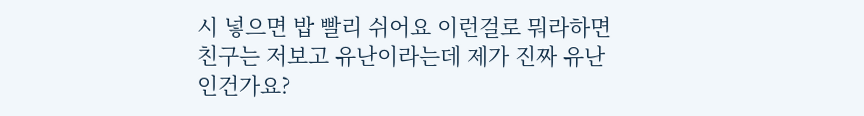시 넣으면 밥 빨리 쉬어요 이런걸로 뭐라하면 친구는 저보고 유난이라는데 제가 진짜 유난인건가요?